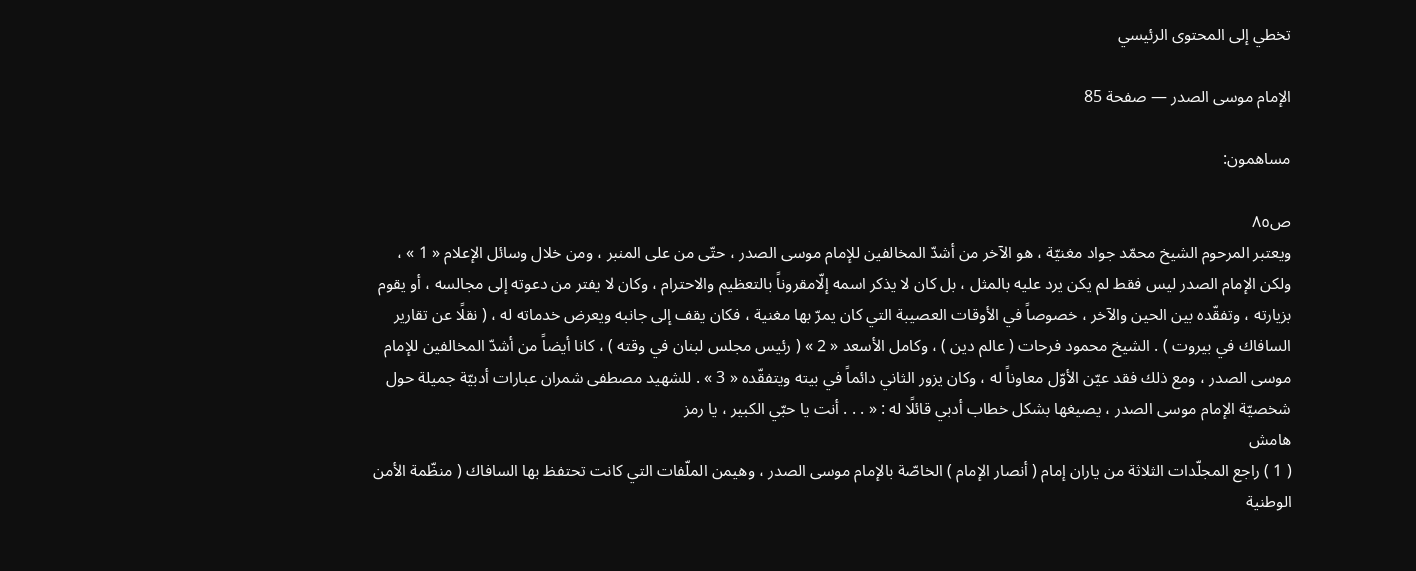تخطي إلى المحتوى الرئيسي

الإمام موسى الصدر — صفحة 85

مساهمون:

ص٨٥
ويعتبر المرحوم الشيخ محمّد جواد مغنيّة ، هو الآخر من أشدّ المخالفين للإمام موسى الصدر ، حتّى من على المنبر ، ومن خلال وسائل الإعلام « 1 » ، ولكن الإمام الصدر ليس فقط لم يكن يرد عليه بالمثل ، بل كان لا يذكر اسمه إلّامقروناً بالتعظيم والاحترام ، وكان لا يفتر من دعوته إلى مجالسه ، أو يقوم بزيارته ، وتفقّده بين الحين والآخر ، خصوصاً في الأوقات العصيبة التي كان يمرّ بها مغنية ، فكان يقف إلى جانبه ويعرض خدماته له ، ( نقلًا عن تقارير السافاك في بيروت ) . الشيخ محمود فرحات ( عالم دين ) ، وكامل الأسعد « 2 » ( رئيس مجلس لبنان في وقته ) ، كانا أيضاً من أشدّ المخالفين للإمام موسى الصدر ، ومع ذلك فقد عيّن الأوّل معاوناً له ، وكان يزور الثاني دائماً في بيته ويتفقّده « 3 » . للشهيد مصطفى شمران عبارات أدبيّة جميلة حول شخصيّة الإمام موسى الصدر ، يصيغها بشكل خطاب أدبي قائلًا له : « . . . أنت يا حبّي الكبير ، يا رمز
هامش
( 1 ) راجع المجلّدات الثلاثة من ياران إمام ( أنصار الإمام ) الخاصّة بالإمام موسى الصدر ، وهيمن الملّفات التي كانت تحتفظ بها السافاك ( منظّمة الأمن الوطنية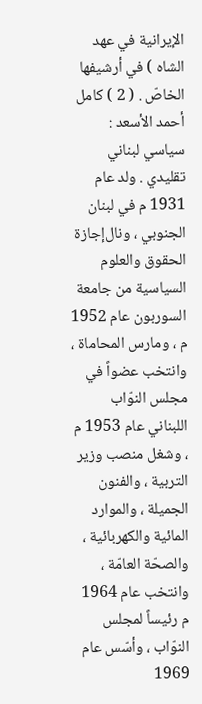الإيرانية في عهد الشاه ) في أرشيفها الخاصّ . ( 2 ) كامل أحمد الأسعد : سياسي لبناني تقليدي . ولد عام 1931 م في لبنان الجنوبي ، ونال‌إجازة الحقوق والعلوم السياسية من جامعة السوربون عام 1952 م ، ومارس المحاماة ، وانتخب عضواً في مجلس النوّاب اللبناني عام 1953 م ، وشغل منصب وزير التربية ، والفنون الجميلة ، والموارد المائية والكهربائية ، والصحّة العامّة ، وانتخب عام 1964 م رئيساً لمجلس النوّاب ، وأسّس عام 1969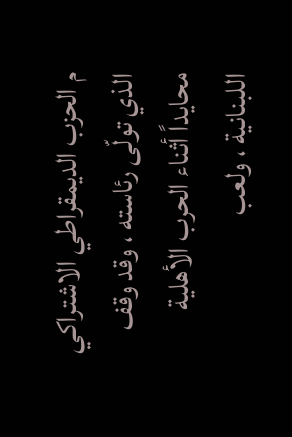م الحزب الديمقراطي الاشتراكي الذي تولّى رئاسته ، وقد وقف محايداً أثناء الحرب الأهلية اللبنانية ، ولعب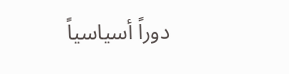دوراً أسياسياً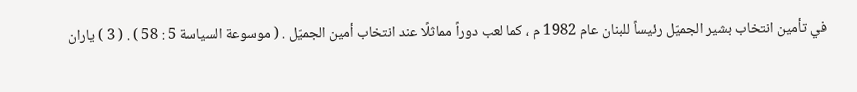في تأمين انتخاب بشير الجميّل رئيساً للبنان عام 1982 م ، كما لعب دوراً مماثلًا عند انتخاب أمين الجميّل . ( موسوعة السياسة 5 : 58 ) . ( 3 ) ياران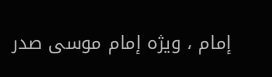إمام ، ويژه إمام موسى صدر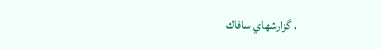، گزارشهاي سافاك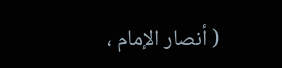( أنصار الإمام ،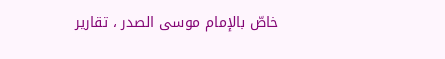خاصّ بالإمام موسى الصدر ، تقارير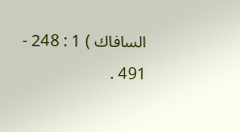السافاك ) 1 : 248 - 491 .